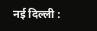नई दिल्ली :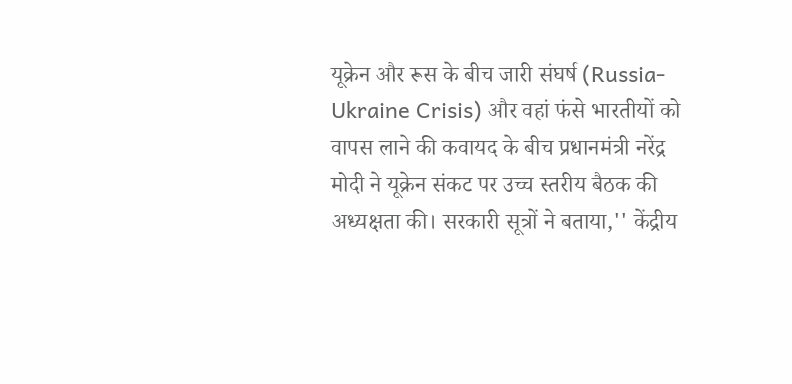यूक्रेन और रूस के बीच जारी संघर्ष (Russia-Ukraine Crisis) और वहां फंसे भारतीयों को वापस लाने की कवायद के बीच प्रधानमंत्री नरेंद्र मोदी ने यूक्रेन संकट पर उच्च स्तरीय बैठक की अध्यक्षता की। सरकारी सूत्रों ने बताया,'' केंद्रीय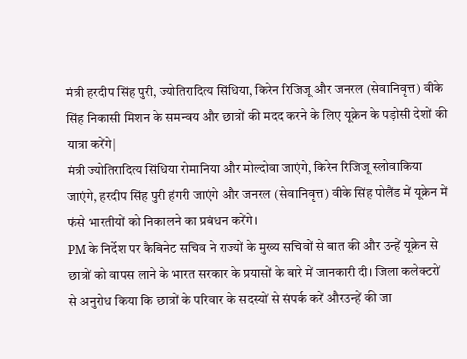मंत्री हरदीप सिंह पुरी, ज्योतिरादित्य सिंधिया, किरेन रिजिजू और जनरल (सेवानिवृत्त) वीके सिंह निकासी मिशन के समन्वय और छात्रों की मदद करने के लिए यूक्रेन के पड़ोसी देशों की यात्रा करेंगे|
मंत्री ज्योतिरादित्य सिंधिया रोमानिया और मोल्दोवा जाएंगे, किरेन रिजिजू स्लोवाकिया जाएंगे, हरदीप सिंह पुरी हंगरी जाएंगे और जनरल (सेवानिवृत्त) वीके सिंह पोलैंड में यूक्रेन में फंसे भारतीयों को निकालने का प्रबंधन करेंगे।
PM के निर्देश पर कैबिनेट सचिव ने राज्यों के मुख्य सचिवों से बात की और उन्हें यूक्रेन से छात्रों को वापस लाने के भारत सरकार के प्रयासों के बारे में जानकारी दी। जिला कलेक्टरों से अनुरोध किया कि छात्रों के परिवार के सदस्यों से संपर्क करें औरउन्हें की जा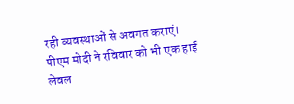रही व्यवस्थाओं से अवगत कराएं।
पीएम मोदी ने रविवार को भी एक हाई लेवल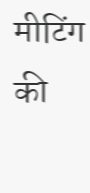मीटिंग की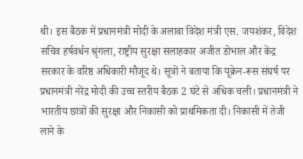थी। इस बैठक में प्रधानमंत्री मोदी के अलावा विदेश मंत्री एस. जयशंकर, विदेश सचिव हर्षवर्धन श्रृंगला, राष्ट्रीय सुरक्षा सलाहकार अजीत डोभाल और केंद्र सरकार के वरिष्ठ अधिकारी मौजूद थे। सूत्रों ने बताया कि यूक्रेन-रूस संघर्ष पर प्रधानमंत्री नरेंद्र मोदी की उच्च स्तरीय बैठक 2 घंटे से अधिक चली। प्रधानमंत्री ने भारतीय छात्रों की सुरक्षा और निकासी को प्राथमिकता दी। निकासी में तेजी लाने के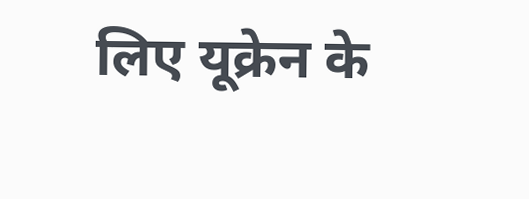लिए यूक्रेन के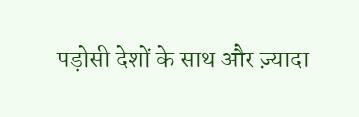पड़ोसी देशों के साथ और ज़्यादा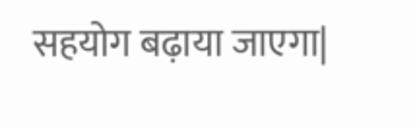सहयोग बढ़ाया जाएगा|